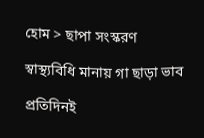হোম > ছাপা সংস্করণ

স্বাস্থ্যবিধি মানায় গা ছাড়া ভাব

প্রতিদিনই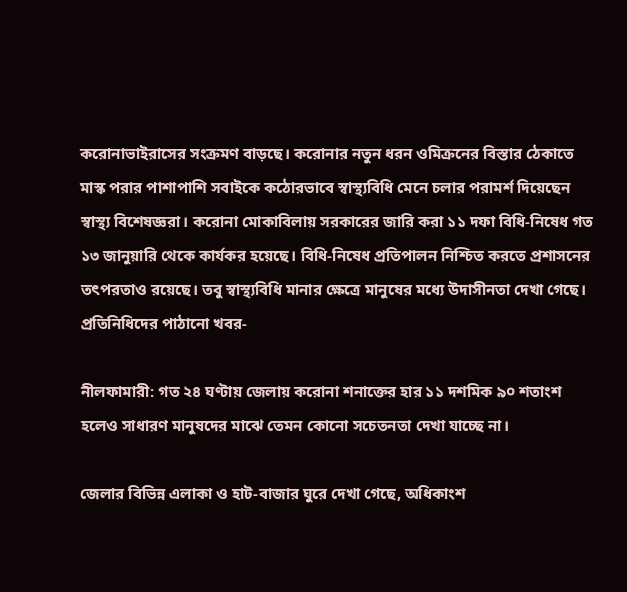করোনাভাইরাসের সংক্রমণ বাড়ছে। করোনার নতুন ধরন ওমিক্রনের বিস্তার ঠেকাতে মাস্ক পরার পাশাপাশি সবাইকে কঠোরভাবে স্বাস্থ্যবিধি মেনে চলার পরামর্শ দিয়েছেন স্বাস্থ্য বিশেষজ্ঞরা। করোনা মোকাবিলায় সরকারের জারি করা ১১ দফা বিধি-নিষেধ গত ১৩ জানুয়ারি থেকে কার্যকর হয়েছে। বিধি-নিষেধ প্রতিপালন নিশ্চিত করতে প্রশাসনের তৎপরতাও রয়েছে। তবু স্বাস্থ্যবিধি মানার ক্ষেত্রে মানুষের মধ্যে উদাসীনতা দেখা গেছে। প্রতিনিধিদের পাঠানো খবর-

নীলফামারী: গত ২৪ ঘণ্টায় জেলায় করোনা শনাক্তের হার ১১ দশমিক ৯০ শতাংশ হলেও সাধারণ মানুষদের মাঝে তেমন কোনো সচেতনতা দেখা যাচ্ছে না।

জেলার বিভিন্ন এলাকা ও হাট-বাজার ঘুরে দেখা গেছে, অধিকাংশ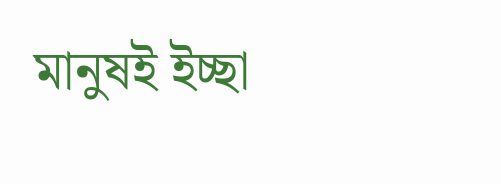মানুষই ইচ্ছা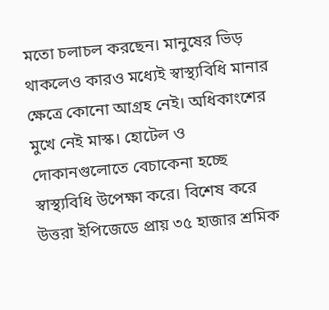মতো চলাচল করছেন। মানুষের ভিড় থাকলেও কারও মধ্যেই স্বাস্থ্যবিধি মানার ক্ষেত্রে কোনো আগ্রহ নেই। অধিকাংশের মুখে নেই মাস্ক। হোটেল ও দোকানগুলোতে বেচাকেনা হচ্ছে স্বাস্থ্যবিধি উপেক্ষা করে। বিশেষ করে উত্তরা ইপিজেডে প্রায় ৩৫ হাজার শ্রমিক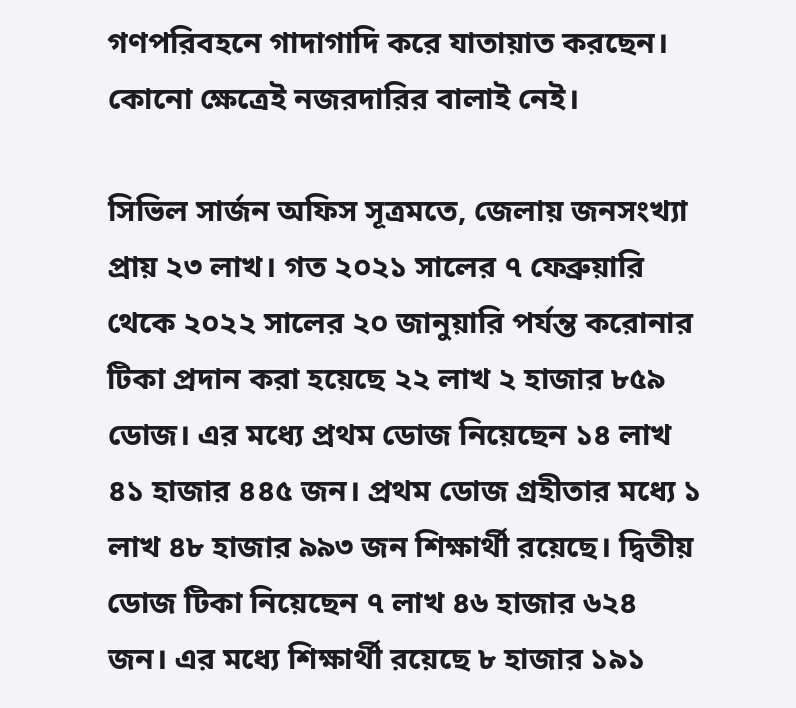গণপরিবহনে গাদাগাদি করে যাতায়াত করছেন। কোনো ক্ষেত্রেই নজরদারির বালাই নেই।

সিভিল সার্জন অফিস সূত্রমতে, জেলায় জনসংখ্যা প্রায় ২৩ লাখ। গত ২০২১ সালের ৭ ফেব্রুয়ারি থেকে ২০২২ সালের ২০ জানুয়ারি পর্যন্ত করোনার টিকা প্রদান করা হয়েছে ২২ লাখ ২ হাজার ৮৫৯ ডোজ। এর মধ্যে প্রথম ডোজ নিয়েছেন ১৪ লাখ ৪১ হাজার ৪৪৫ জন। প্রথম ডোজ গ্রহীতার মধ্যে ১ লাখ ৪৮ হাজার ৯৯৩ জন শিক্ষার্থী রয়েছে। দ্বিতীয় ডোজ টিকা নিয়েছেন ৭ লাখ ৪৬ হাজার ৬২৪ জন। এর মধ্যে শিক্ষার্থী রয়েছে ৮ হাজার ১৯১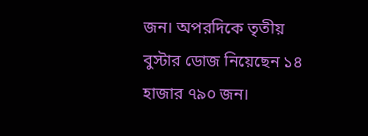জন। অপরদিকে তৃতীয় বুস্টার ডোজ নিয়েছেন ১৪ হাজার ৭৯০ জন।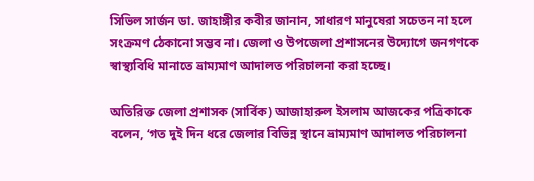সিভিল সার্জন ডা. জাহাঙ্গীর কবীর জানান, সাধারণ মানুষেরা সচেতন না হলে সংক্রমণ ঠেকানো সম্ভব না। জেলা ও উপজেলা প্রশাসনের উদ্যোগে জনগণকে স্বাস্থ্যবিধি মানাতে ভ্রাম্যমাণ আদালত পরিচালনা করা হচ্ছে।

অতিরিক্ত জেলা প্রশাসক (সার্বিক) আজাহারুল ইসলাম আজকের পত্রিকাকে বলেন, ‘গত দুই দিন ধরে জেলার বিভিন্ন স্থানে ভ্রাম্যমাণ আদালত পরিচালনা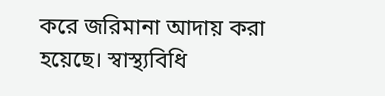করে জরিমানা আদায় করা হয়েছে। স্বাস্থ্যবিধি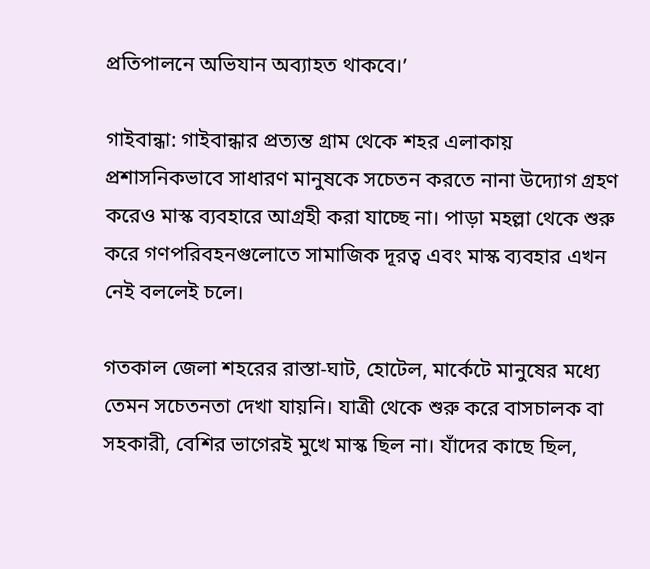প্রতিপালনে অভিযান অব্যাহত থাকবে।’

গাইবান্ধা: গাইবান্ধার প্রত্যন্ত গ্রাম থেকে শহর এলাকায় প্রশাসনিকভাবে সাধারণ মানুষকে সচেতন করতে নানা উদ্যোগ গ্রহণ করেও মাস্ক ব্যবহারে আগ্রহী করা যাচ্ছে না। পাড়া মহল্লা থেকে শুরু করে গণপরিবহনগুলোতে সামাজিক দূরত্ব এবং মাস্ক ব্যবহার এখন নেই বললেই চলে।

গতকাল জেলা শহরের রাস্তা-ঘাট, হোটেল, মার্কেটে মানুষের মধ্যে তেমন সচেতনতা দেখা যায়নি। যাত্রী থেকে শুরু করে বাসচালক বা সহকারী, বেশির ভাগেরই মুখে মাস্ক ছিল না। যাঁদের কাছে ছিল,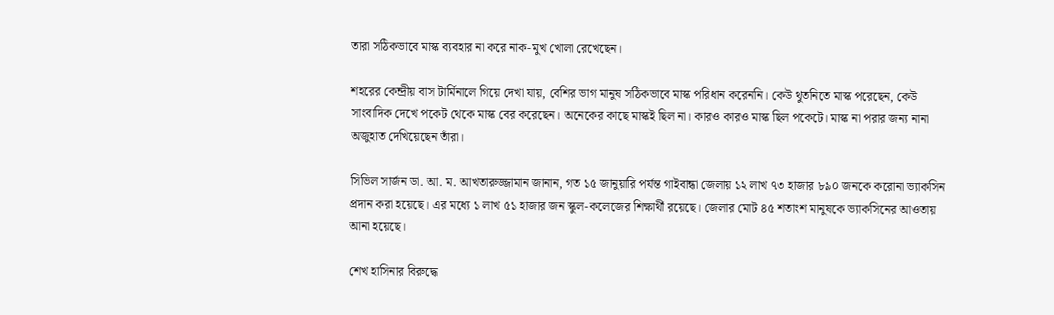তারা সঠিকভাবে মাস্ক ব্যবহার না করে নাক-মুখ খোলা রেখেছেন।

শহরের কেন্দ্রীয় বাস টার্মিনালে গিয়ে দেখা যায়, বেশির ভাগ মানুষ সঠিকভাবে মাস্ক পরিধান করেননি। কেউ থুতনিতে মাস্ক পরেছেন, কেউ সাংবাদিক দেখে পকেট থেকে মাস্ক বের করেছেন। অনেকের কাছে মাস্কই ছিল না। কারও কারও মাস্ক ছিল পকেটে। মাস্ক না পরার জন্য নানা অজুহাত দেখিয়েছেন তাঁরা।

সিভিল সার্জন ডা. আ. ম. আখতারুজ্জামান জানান, গত ১৫ জানুয়ারি পর্যন্ত গাইবান্ধা জেলায় ১২ লাখ ৭৩ হাজার ৮৯০ জনকে করোনা ভ্যাকসিন প্রদান করা হয়েছে। এর মধ্যে ১ লাখ ৫১ হাজার জন স্কুল-কলেজের শিক্ষার্থী রয়েছে। জেলার মোট ৪৫ শতাংশ মানুষকে ভ্যাকসিনের আওতায় আনা হয়েছে।

শেখ হাসিনার বিরুদ্ধে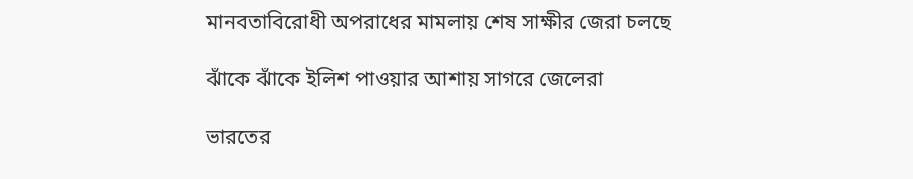মানবতাবিরোধী অপরাধের মামলায় শেষ সাক্ষীর জেরা চলছে

ঝাঁকে ঝাঁকে ইলিশ পাওয়ার আশায় সাগরে জেলেরা

ভারতের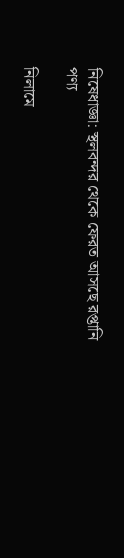নিষেধাজ্ঞা: স্থলবন্দর থেকে ফেরত আসছে রপ্তানি পণ্য

নিলামে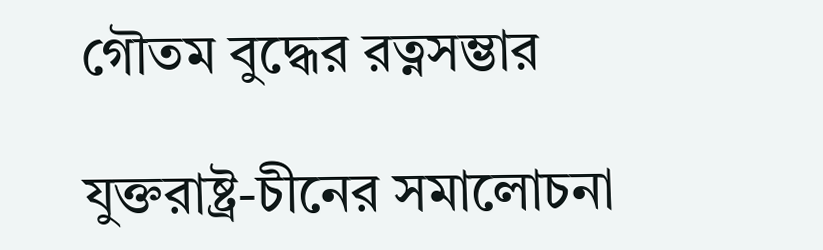গৌতম বুদ্ধের রত্নসম্ভার

যুক্তরাষ্ট্র-চীনের সমালোচনা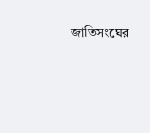জাতিসংঘের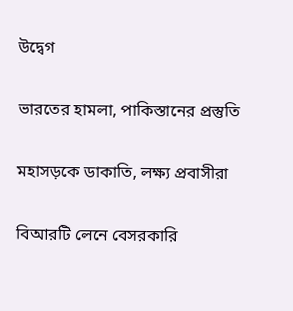উদ্বেগ

ভারতের হামলা, পাকিস্তানের প্রস্তুতি

মহাসড়কে ডাকাতি, লক্ষ্য প্রবাসীরা

বিআরটি লেনে বেসরকারি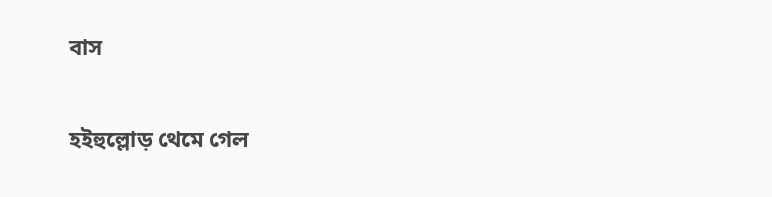বাস

হইহুল্লোড় থেমে গেল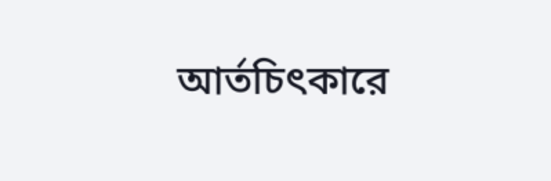আর্তচিৎকারে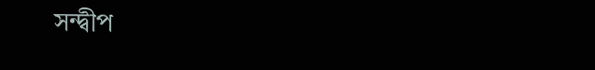সন্দ্বীপ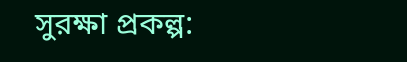সুরক্ষা প্রকল্প: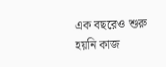এক বছরেও শুরু হয়নি কাজ